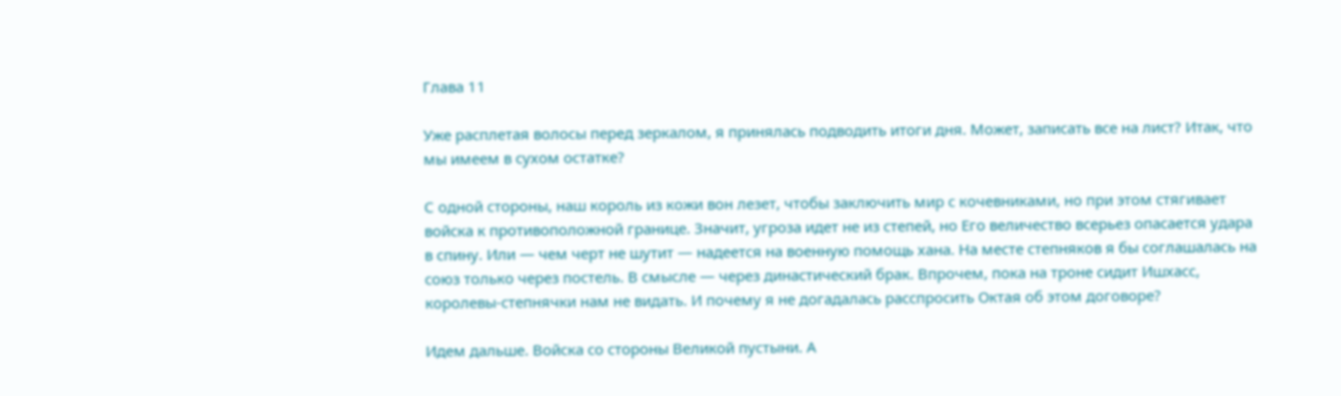Глава 11

Уже расплетая волосы перед зеркалом, я принялась подводить итоги дня. Может, записать все на лист? Итак, что мы имеем в сухом остатке?

С одной стороны, наш король из кожи вон лезет, чтобы заключить мир с кочевниками, но при этом стягивает войска к противоположной границе. Значит, угроза идет не из степей, но Его величество всерьез опасается удара в спину. Или — чем черт не шутит — надеется на военную помощь хана. На месте степняков я бы соглашалась на союз только через постель. В смысле — через династический брак. Впрочем, пока на троне сидит Ишхасс, королевы-степнячки нам не видать. И почему я не догадалась расспросить Октая об этом договоре?

Идем дальше. Войска со стороны Великой пустыни. А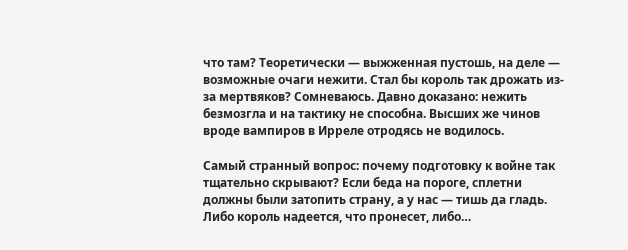что там? Теоретически — выжженная пустошь, на деле — возможные очаги нежити. Стал бы король так дрожать из-за мертвяков? Сомневаюсь. Давно доказано: нежить безмозгла и на тактику не способна. Высших же чинов вроде вампиров в Ирреле отродясь не водилось.

Самый странный вопрос: почему подготовку к войне так тщательно скрывают? Если беда на пороге, сплетни должны были затопить страну, а у нас — тишь да гладь. Либо король надеется, что пронесет, либо…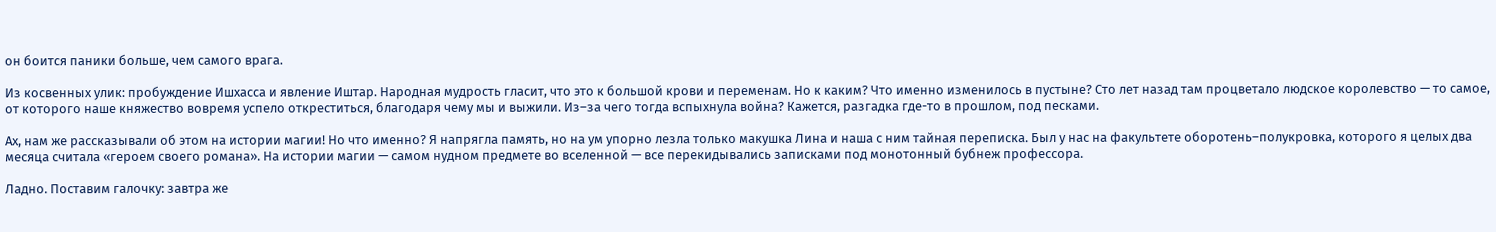он боится паники больше, чем самого врага.

Из косвенных улик: пробуждение Ишхасса и явление Иштар. Народная мудрость гласит, что это к большой крови и переменам. Но к каким? Что именно изменилось в пустыне? Сто лет назад там процветало людское королевство — то самое, от которого наше княжество вовремя успело откреститься, благодаря чему мы и выжили. Из–за чего тогда вспыхнула война? Кажется, разгадка где-то в прошлом, под песками.

Ах, нам же рассказывали об этом на истории магии! Но что именно? Я напрягла память, но на ум упорно лезла только макушка Лина и наша с ним тайная переписка. Был у нас на факультете оборотень–полукровка, которого я целых два месяца считала «героем своего романа». На истории магии — самом нудном предмете во вселенной — все перекидывались записками под монотонный бубнеж профессора.

Ладно. Поставим галочку: завтра же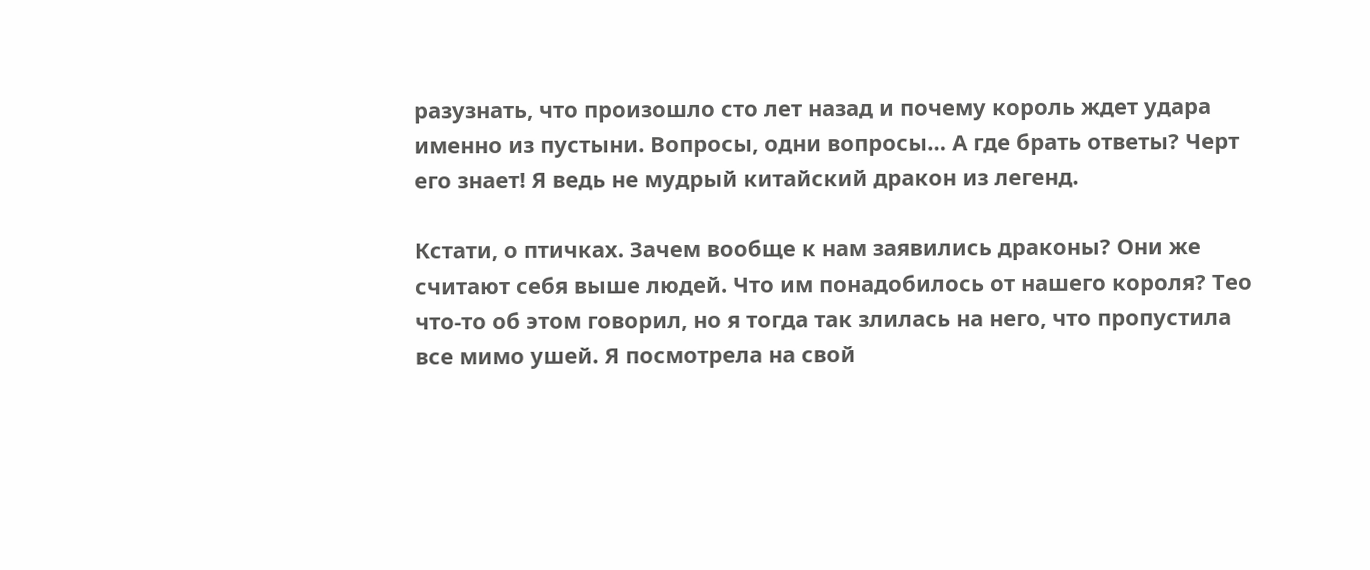разузнать, что произошло сто лет назад и почему король ждет удара именно из пустыни. Вопросы, одни вопросы… А где брать ответы? Черт его знает! Я ведь не мудрый китайский дракон из легенд.

Кстати, о птичках. Зачем вообще к нам заявились драконы? Они же считают себя выше людей. Что им понадобилось от нашего короля? Тео что-то об этом говорил, но я тогда так злилась на него, что пропустила все мимо ушей. Я посмотрела на свой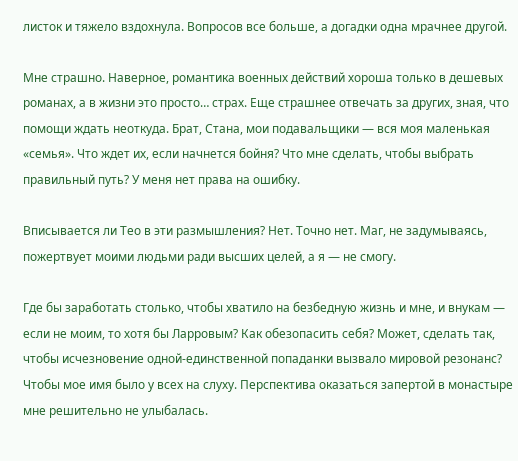листок и тяжело вздохнула. Вопросов все больше, а догадки одна мрачнее другой.

Мне страшно. Наверное, романтика военных действий хороша только в дешевых романах, а в жизни это просто… страх. Еще страшнее отвечать за других, зная, что помощи ждать неоткуда. Брат, Стана, мои подавальщики — вся моя маленькая «семья». Что ждет их, если начнется бойня? Что мне сделать, чтобы выбрать правильный путь? У меня нет права на ошибку.

Вписывается ли Тео в эти размышления? Нет. Точно нет. Маг, не задумываясь, пожертвует моими людьми ради высших целей, а я — не смогу.

Где бы заработать столько, чтобы хватило на безбедную жизнь и мне, и внукам — если не моим, то хотя бы Ларровым? Как обезопасить себя? Может, сделать так, чтобы исчезновение одной-единственной попаданки вызвало мировой резонанс? Чтобы мое имя было у всех на слуху. Перспектива оказаться запертой в монастыре мне решительно не улыбалась.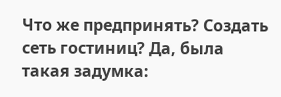Что же предпринять? Создать сеть гостиниц? Да, была такая задумка: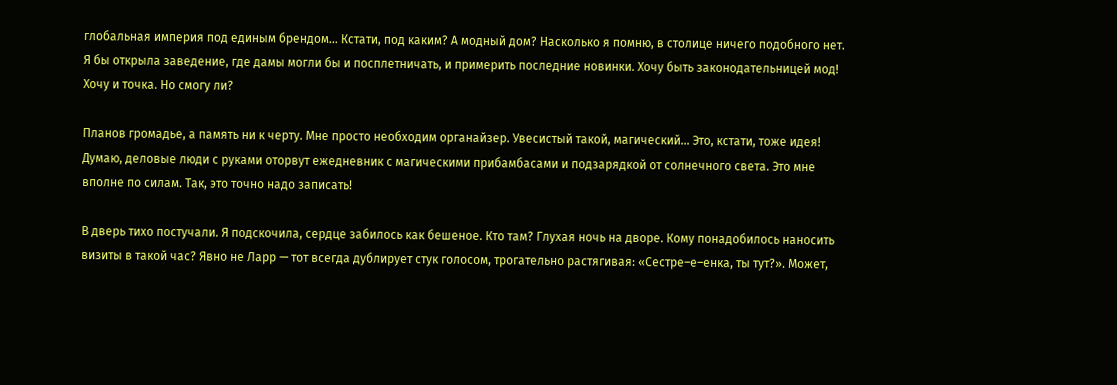глобальная империя под единым брендом… Кстати, под каким? А модный дом? Насколько я помню, в столице ничего подобного нет. Я бы открыла заведение, где дамы могли бы и посплетничать, и примерить последние новинки. Хочу быть законодательницей мод! Хочу и точка. Но смогу ли?

Планов громадье, а память ни к черту. Мне просто необходим органайзер. Увесистый такой, магический… Это, кстати, тоже идея! Думаю, деловые люди с руками оторвут ежедневник с магическими прибамбасами и подзарядкой от солнечного света. Это мне вполне по силам. Так, это точно надо записать!

В дверь тихо постучали. Я подскочила, сердце забилось как бешеное. Кто там? Глухая ночь на дворе. Кому понадобилось наносить визиты в такой час? Явно не Ларр — тот всегда дублирует стук голосом, трогательно растягивая: «Сестре–е–енка, ты тут?». Может,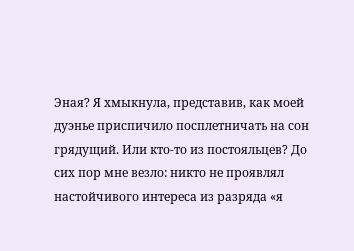Эная? Я хмыкнула, представив, как моей дуэнье приспичило посплетничать на сон грядущий. Или кто-то из постояльцев? До сих пор мне везло: никто не проявлял настойчивого интереса из разряда «я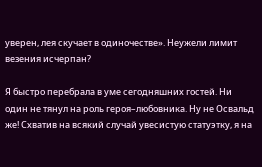уверен, лея скучает в одиночестве». Неужели лимит везения исчерпан?

Я быстро перебрала в уме сегодняшних гостей. Ни один не тянул на роль героя–любовника. Ну не Освальд же! Схватив на всякий случай увесистую статуэтку, я на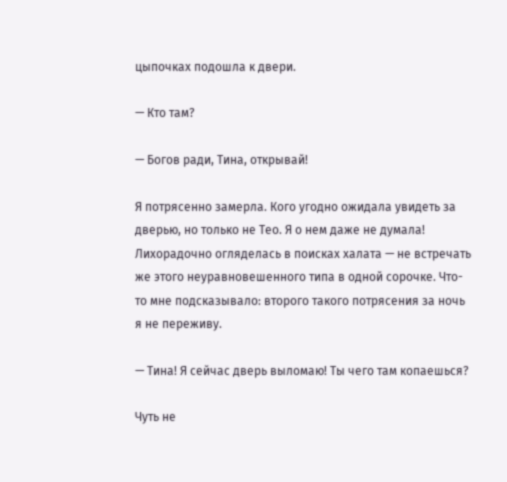цыпочках подошла к двери.

— Кто там?

— Богов ради, Тина, открывай!

Я потрясенно замерла. Кого угодно ожидала увидеть за дверью, но только не Тео. Я о нем даже не думала! Лихорадочно огляделась в поисках халата — не встречать же этого неуравновешенного типа в одной сорочке. Что-то мне подсказывало: второго такого потрясения за ночь я не переживу.

— Тина! Я сейчас дверь выломаю! Ты чего там копаешься?

Чуть не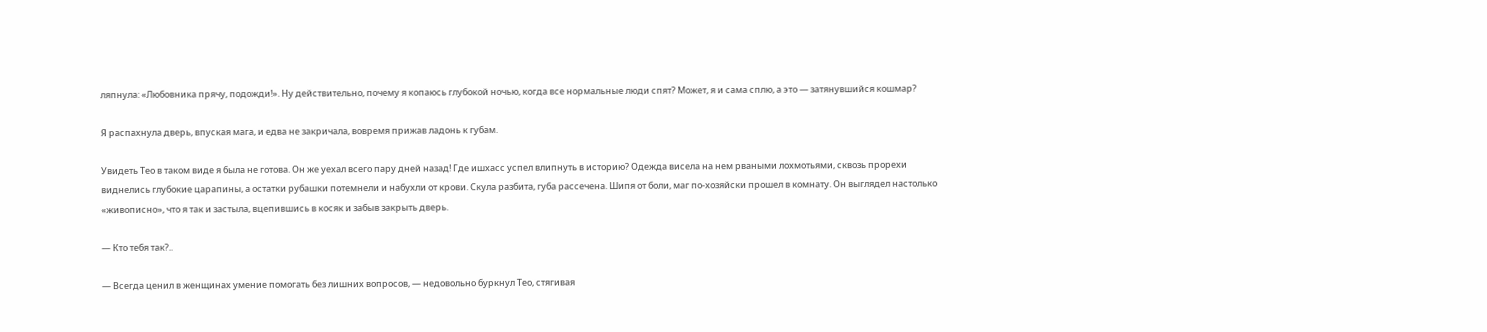ляпнула: «Любовника прячу, подожди!». Ну действительно, почему я копаюсь глубокой ночью, когда все нормальные люди спят? Может, я и сама сплю, а это — затянувшийся кошмар?

Я распахнула дверь, впуская мага, и едва не закричала, вовремя прижав ладонь к губам.

Увидеть Тео в таком виде я была не готова. Он же уехал всего пару дней назад! Где ишхасс успел влипнуть в историю? Одежда висела на нем рваными лохмотьями, сквозь прорехи виднелись глубокие царапины, а остатки рубашки потемнели и набухли от крови. Скула разбита, губа рассечена. Шипя от боли, маг по-хозяйски прошел в комнату. Он выглядел настолько «живописно», что я так и застыла, вцепившись в косяк и забыв закрыть дверь.

— Кто тебя так?..

— Всегда ценил в женщинах умение помогать без лишних вопросов, — недовольно буркнул Тео, стягивая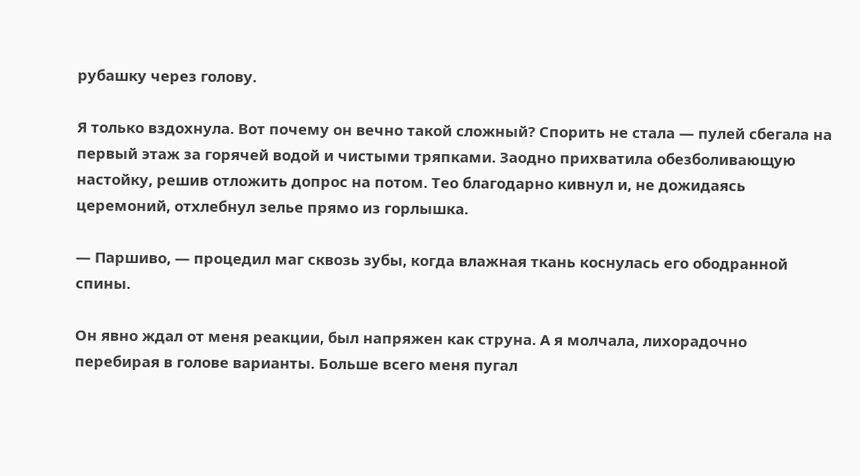рубашку через голову.

Я только вздохнула. Вот почему он вечно такой сложный? Спорить не стала — пулей сбегала на первый этаж за горячей водой и чистыми тряпками. Заодно прихватила обезболивающую настойку, решив отложить допрос на потом. Тео благодарно кивнул и, не дожидаясь церемоний, отхлебнул зелье прямо из горлышка.

— Паршиво, — процедил маг сквозь зубы, когда влажная ткань коснулась его ободранной спины.

Он явно ждал от меня реакции, был напряжен как струна. А я молчала, лихорадочно перебирая в голове варианты. Больше всего меня пугал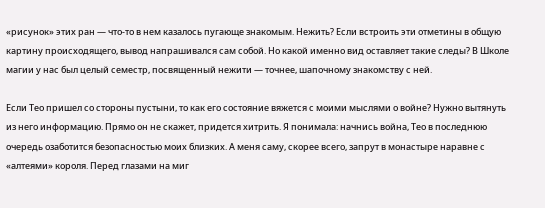«рисунок» этих ран — что-то в нем казалось пугающе знакомым. Нежить? Если встроить эти отметины в общую картину происходящего, вывод напрашивался сам собой. Но какой именно вид оставляет такие следы? В Школе магии у нас был целый семестр, посвященный нежити — точнее, шапочному знакомству с ней.

Если Тео пришел со стороны пустыни, то как его состояние вяжется с моими мыслями о войне? Нужно вытянуть из него информацию. Прямо он не скажет, придется хитрить. Я понимала: начнись война, Тео в последнюю очередь озаботится безопасностью моих близких. А меня саму, скорее всего, запрут в монастыре наравне с «алтеями» короля. Перед глазами на миг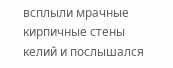всплыли мрачные кирпичные стены келий и послышался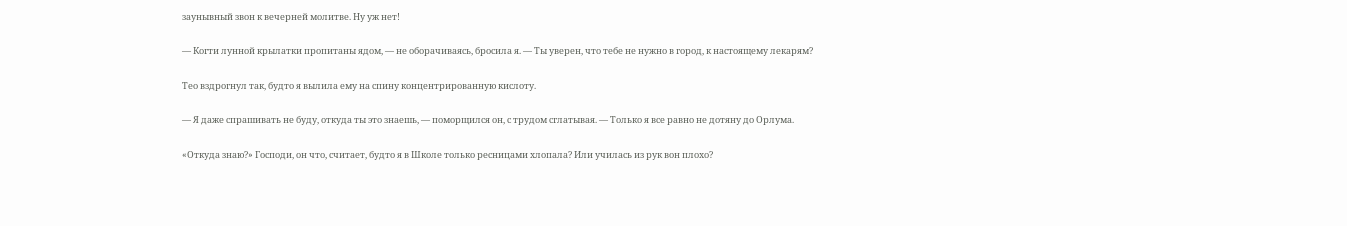заунывный звон к вечерней молитве. Ну уж нет!

— Когти лунной крылатки пропитаны ядом, — не оборачиваясь, бросила я. — Ты уверен, что тебе не нужно в город, к настоящему лекарям?

Тео вздрогнул так, будто я вылила ему на спину концентрированную кислоту.

— Я даже спрашивать не буду, откуда ты это знаешь, — поморщился он, с трудом сглатывая. — Только я все равно не дотяну до Орлума.

«Откуда знаю?» Господи, он что, считает, будто я в Школе только ресницами хлопала? Или училась из рук вон плохо?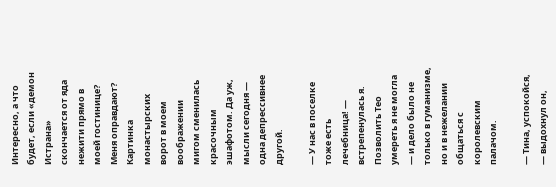Интересно, а что будет, если «демон Истрана» скончается от яда нежити прямо в моей гостинице? Меня оправдают? Картинка монастырских ворот в моем воображении мигом сменилась красочным эшафотом. Да уж, мысли сегодня — одна депрессивнее другой.

— У нас в поселке тоже есть лечебница! — встрепенулась я. Позволить Тео умереть я не могла — и дело было не только в гуманизме, но и в нежелании общаться с королевским палачом.

— Тина, успокойся, — выдохнул он,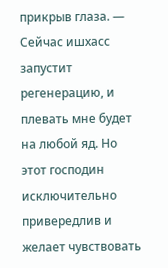прикрыв глаза. — Сейчас ишхасс запустит регенерацию, и плевать мне будет на любой яд. Но этот господин исключительно привередлив и желает чувствовать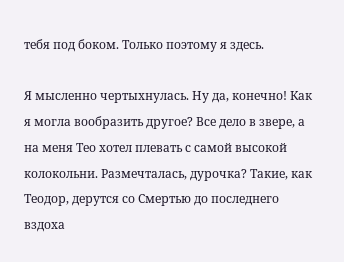тебя под боком. Только поэтому я здесь.

Я мысленно чертыхнулась. Ну да, конечно! Как я могла вообразить другое? Все дело в звере, а на меня Тео хотел плевать с самой высокой колокольни. Размечталась, дурочка? Такие, как Теодор, дерутся со Смертью до последнего вздоха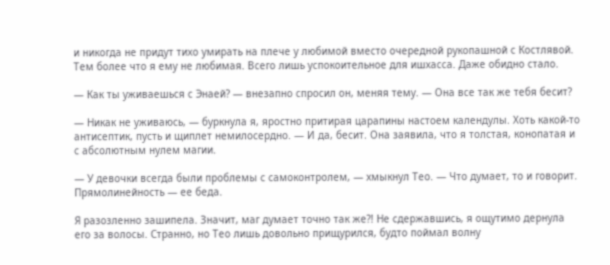и никогда не придут тихо умирать на плече у любимой вместо очередной рукопашной с Костлявой. Тем более что я ему не любимая. Всего лишь успокоительное для ишхасса. Даже обидно стало.

— Как ты уживаешься с Энаей? — внезапно спросил он, меняя тему. — Она все так же тебя бесит?

— Никак не уживаюсь, — буркнула я, яростно притирая царапины настоем календулы. Хоть какой-то антисептик, пусть и щиплет немилосердно. — И да, бесит. Она заявила, что я толстая, конопатая и с абсолютным нулем магии.

— У девочки всегда были проблемы с самоконтролем, — хмыкнул Тео. — Что думает, то и говорит. Прямолинейность — ее беда.

Я разозленно зашипела. Значит, маг думает точно так же⁈ Не сдержавшись, я ощутимо дернула его за волосы. Странно, но Тео лишь довольно прищурился, будто поймал волну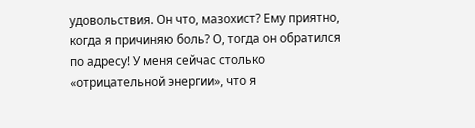удовольствия. Он что, мазохист? Ему приятно, когда я причиняю боль? О, тогда он обратился по адресу! У меня сейчас столько «отрицательной энергии», что я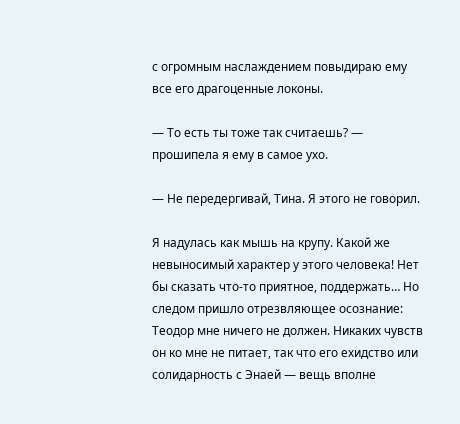с огромным наслаждением повыдираю ему все его драгоценные локоны.

— То есть ты тоже так считаешь? — прошипела я ему в самое ухо.

— Не передергивай, Тина. Я этого не говорил.

Я надулась как мышь на крупу. Какой же невыносимый характер у этого человека! Нет бы сказать что-то приятное, поддержать… Но следом пришло отрезвляющее осознание: Теодор мне ничего не должен. Никаких чувств он ко мне не питает, так что его ехидство или солидарность с Энаей — вещь вполне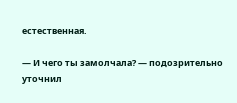естественная.

— И чего ты замолчала? — подозрительно уточнил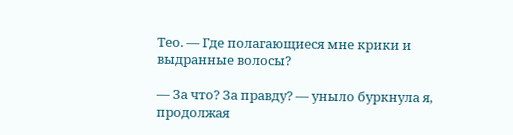Тео. — Где полагающиеся мне крики и выдранные волосы?

— За что? За правду? — уныло буркнула я, продолжая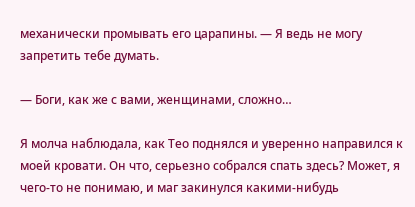механически промывать его царапины. — Я ведь не могу запретить тебе думать.

— Боги, как же с вами, женщинами, сложно…

Я молча наблюдала, как Тео поднялся и уверенно направился к моей кровати. Он что, серьезно собрался спать здесь? Может, я чего-то не понимаю, и маг закинулся какими-нибудь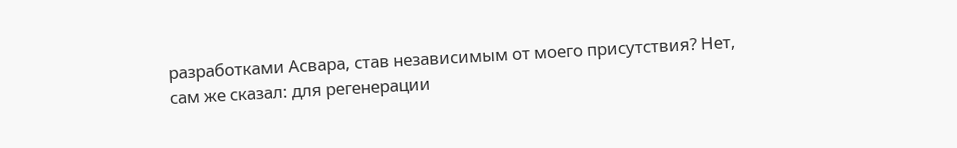разработками Асвара, став независимым от моего присутствия? Нет, сам же сказал: для регенерации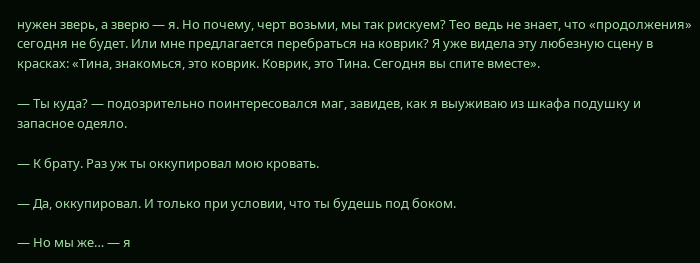нужен зверь, а зверю — я. Но почему, черт возьми, мы так рискуем? Тео ведь не знает, что «продолжения» сегодня не будет. Или мне предлагается перебраться на коврик? Я уже видела эту любезную сцену в красках: «Тина, знакомься, это коврик. Коврик, это Тина. Сегодня вы спите вместе».

— Ты куда? — подозрительно поинтересовался маг, завидев, как я выуживаю из шкафа подушку и запасное одеяло.

— К брату. Раз уж ты оккупировал мою кровать.

— Да, оккупировал. И только при условии, что ты будешь под боком.

— Но мы же… — я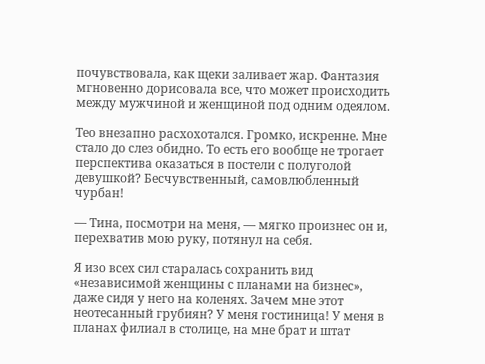почувствовала, как щеки заливает жар. Фантазия мгновенно дорисовала все, что может происходить между мужчиной и женщиной под одним одеялом.

Тео внезапно расхохотался. Громко, искренне. Мне стало до слез обидно. То есть его вообще не трогает перспектива оказаться в постели с полуголой девушкой? Бесчувственный, самовлюбленный чурбан!

— Тина, посмотри на меня, — мягко произнес он и, перехватив мою руку, потянул на себя.

Я изо всех сил старалась сохранить вид «независимой женщины с планами на бизнес», даже сидя у него на коленях. Зачем мне этот неотесанный грубиян? У меня гостиница! У меня в планах филиал в столице, на мне брат и штат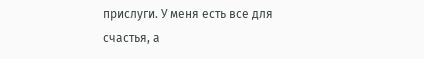прислуги. У меня есть все для счастья, а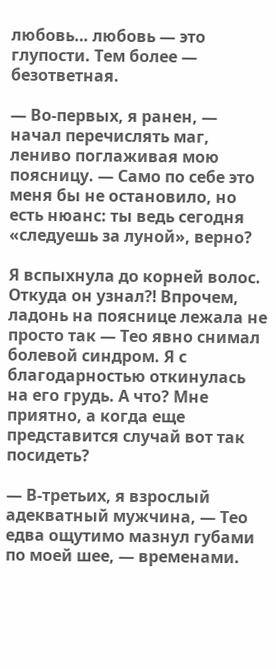любовь… любовь — это глупости. Тем более — безответная.

— Во-первых, я ранен, — начал перечислять маг, лениво поглаживая мою поясницу. — Само по себе это меня бы не остановило, но есть нюанс: ты ведь сегодня «следуешь за луной», верно?

Я вспыхнула до корней волос. Откуда он узнал⁈ Впрочем, ладонь на пояснице лежала не просто так — Тео явно снимал болевой синдром. Я с благодарностью откинулась на его грудь. А что? Мне приятно, а когда еще представится случай вот так посидеть?

— В-третьих, я взрослый адекватный мужчина, — Тео едва ощутимо мазнул губами по моей шее, — временами.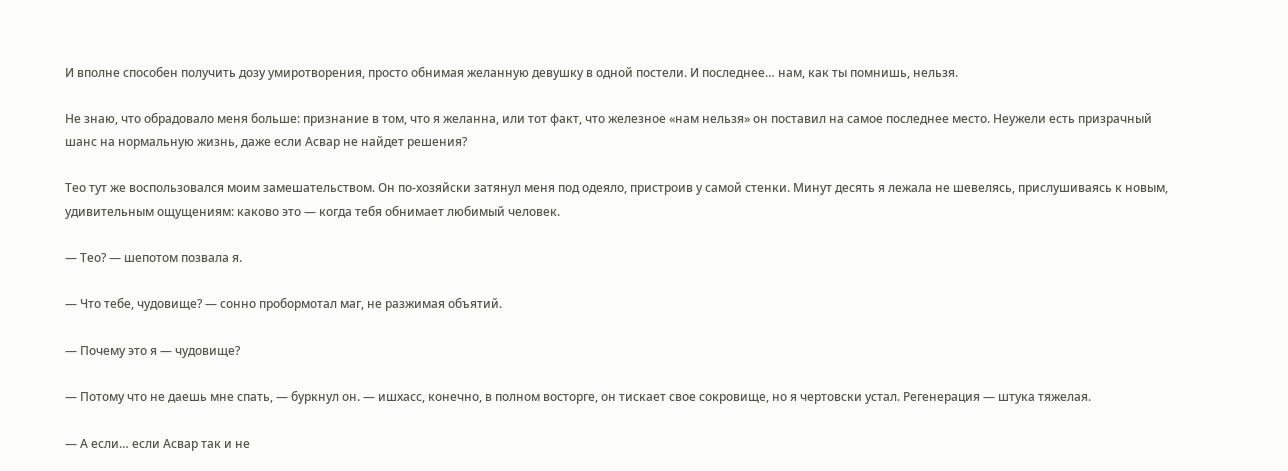И вполне способен получить дозу умиротворения, просто обнимая желанную девушку в одной постели. И последнее… нам, как ты помнишь, нельзя.

Не знаю, что обрадовало меня больше: признание в том, что я желанна, или тот факт, что железное «нам нельзя» он поставил на самое последнее место. Неужели есть призрачный шанс на нормальную жизнь, даже если Асвар не найдет решения?

Тео тут же воспользовался моим замешательством. Он по-хозяйски затянул меня под одеяло, пристроив у самой стенки. Минут десять я лежала не шевелясь, прислушиваясь к новым, удивительным ощущениям: каково это — когда тебя обнимает любимый человек.

— Тео? — шепотом позвала я.

— Что тебе, чудовище? — сонно пробормотал маг, не разжимая объятий.

— Почему это я — чудовище?

— Потому что не даешь мне спать, — буркнул он. — ишхасс, конечно, в полном восторге, он тискает свое сокровище, но я чертовски устал. Регенерация — штука тяжелая.

— А если… если Асвар так и не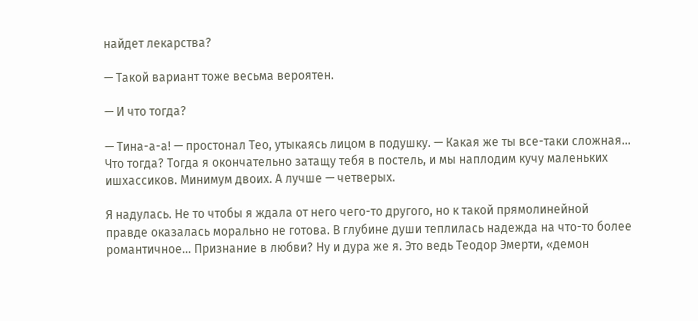найдет лекарства?

— Такой вариант тоже весьма вероятен.

— И что тогда?

— Тина-а-а! — простонал Тео, утыкаясь лицом в подушку. — Какая же ты все-таки сложная… Что тогда? Тогда я окончательно затащу тебя в постель, и мы наплодим кучу маленьких ишхассиков. Минимум двоих. А лучше — четверых.

Я надулась. Не то чтобы я ждала от него чего-то другого, но к такой прямолинейной правде оказалась морально не готова. В глубине души теплилась надежда на что-то более романтичное… Признание в любви? Ну и дура же я. Это ведь Теодор Эмерти, «демон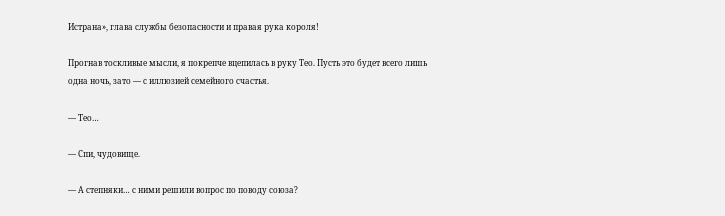Истрана», глава службы безопасности и правая рука короля!

Прогнав тоскливые мысли, я покрепче вцепилась в руку Тео. Пусть это будет всего лишь одна ночь, зато — с иллюзией семейного счастья.

— Тео…

— Спи, чудовище.

— А степняки… с ними решили вопрос по поводу союза?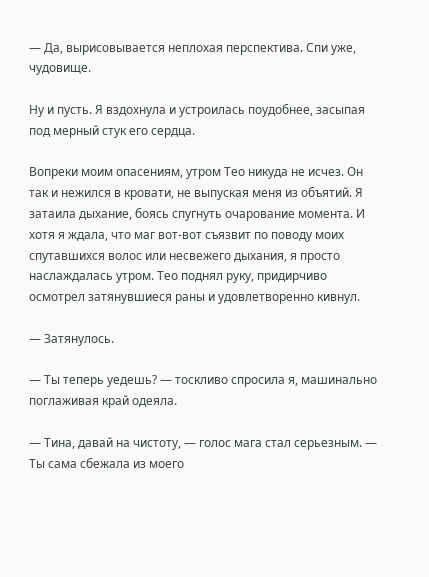— Да, вырисовывается неплохая перспектива. Спи уже, чудовище.

Ну и пусть. Я вздохнула и устроилась поудобнее, засыпая под мерный стук его сердца.

Вопреки моим опасениям, утром Тео никуда не исчез. Он так и нежился в кровати, не выпуская меня из объятий. Я затаила дыхание, боясь спугнуть очарование момента. И хотя я ждала, что маг вот-вот съязвит по поводу моих спутавшихся волос или несвежего дыхания, я просто наслаждалась утром. Тео поднял руку, придирчиво осмотрел затянувшиеся раны и удовлетворенно кивнул.

— Затянулось.

— Ты теперь уедешь? — тоскливо спросила я, машинально поглаживая край одеяла.

— Тина, давай на чистоту, — голос мага стал серьезным. — Ты сама сбежала из моего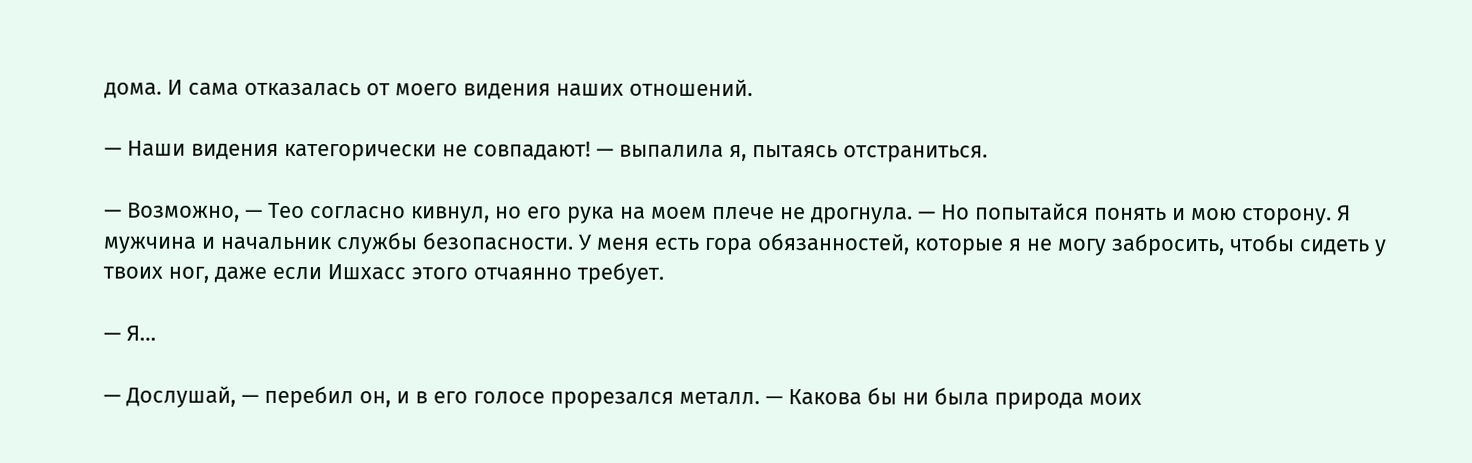дома. И сама отказалась от моего видения наших отношений.

— Наши видения категорически не совпадают! — выпалила я, пытаясь отстраниться.

— Возможно, — Тео согласно кивнул, но его рука на моем плече не дрогнула. — Но попытайся понять и мою сторону. Я мужчина и начальник службы безопасности. У меня есть гора обязанностей, которые я не могу забросить, чтобы сидеть у твоих ног, даже если Ишхасс этого отчаянно требует.

— Я…

— Дослушай, — перебил он, и в его голосе прорезался металл. — Какова бы ни была природа моих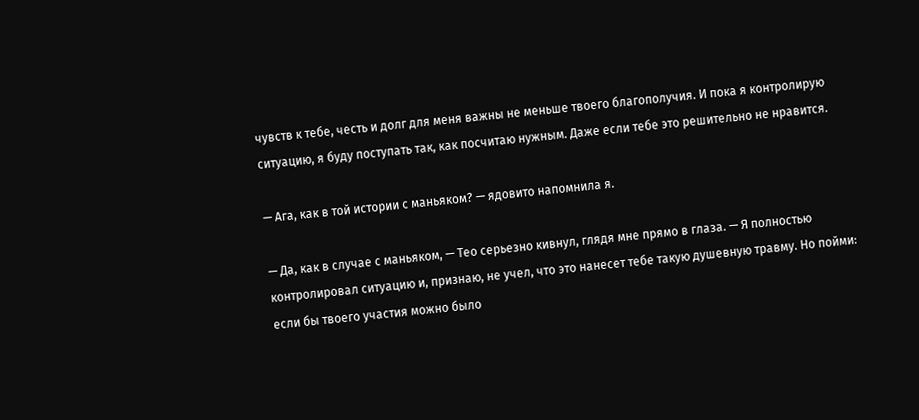чувств к тебе, честь и долг для меня важны не меньше твоего благополучия. И пока я контролирую ситуацию, я буду поступать так, как посчитаю нужным. Даже если тебе это решительно не нравится.

— Ага, как в той истории с маньяком? — ядовито напомнила я.

— Да, как в случае с маньяком, — Тео серьезно кивнул, глядя мне прямо в глаза. — Я полностью контролировал ситуацию и, признаю, не учел, что это нанесет тебе такую душевную травму. Но пойми: если бы твоего участия можно было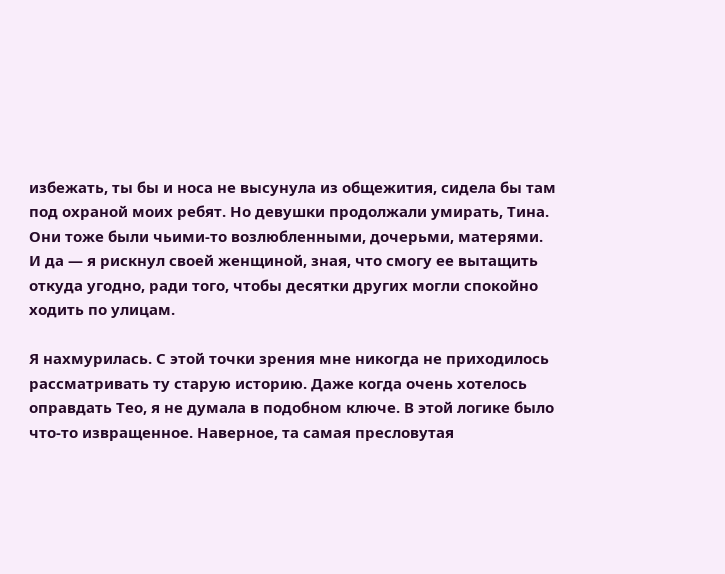избежать, ты бы и носа не высунула из общежития, сидела бы там под охраной моих ребят. Но девушки продолжали умирать, Тина. Они тоже были чьими-то возлюбленными, дочерьми, матерями. И да — я рискнул своей женщиной, зная, что смогу ее вытащить откуда угодно, ради того, чтобы десятки других могли спокойно ходить по улицам.

Я нахмурилась. С этой точки зрения мне никогда не приходилось рассматривать ту старую историю. Даже когда очень хотелось оправдать Тео, я не думала в подобном ключе. В этой логике было что-то извращенное. Наверное, та самая пресловутая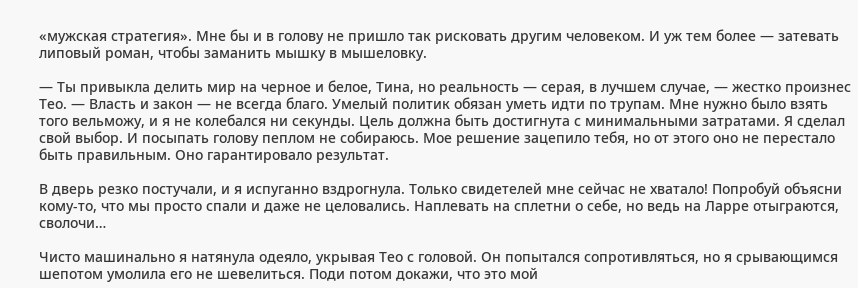«мужская стратегия». Мне бы и в голову не пришло так рисковать другим человеком. И уж тем более — затевать липовый роман, чтобы заманить мышку в мышеловку.

— Ты привыкла делить мир на черное и белое, Тина, но реальность — серая, в лучшем случае, — жестко произнес Тео. — Власть и закон — не всегда благо. Умелый политик обязан уметь идти по трупам. Мне нужно было взять того вельможу, и я не колебался ни секунды. Цель должна быть достигнута с минимальными затратами. Я сделал свой выбор. И посыпать голову пеплом не собираюсь. Мое решение зацепило тебя, но от этого оно не перестало быть правильным. Оно гарантировало результат.

В дверь резко постучали, и я испуганно вздрогнула. Только свидетелей мне сейчас не хватало! Попробуй объясни кому-то, что мы просто спали и даже не целовались. Наплевать на сплетни о себе, но ведь на Ларре отыграются, сволочи…

Чисто машинально я натянула одеяло, укрывая Тео с головой. Он попытался сопротивляться, но я срывающимся шепотом умолила его не шевелиться. Поди потом докажи, что это мой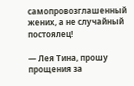самопровозглашенный жених, а не случайный постоялец!

— Лея Тина, прошу прощения за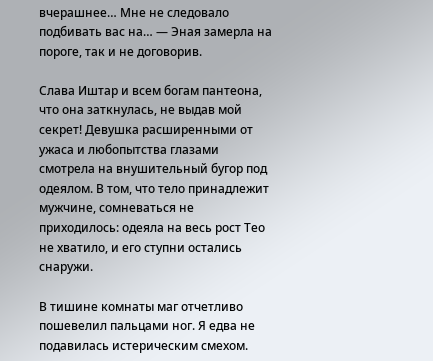вчерашнее… Мне не следовало подбивать вас на… — Эная замерла на пороге, так и не договорив.

Слава Иштар и всем богам пантеона, что она заткнулась, не выдав мой секрет! Девушка расширенными от ужаса и любопытства глазами смотрела на внушительный бугор под одеялом. В том, что тело принадлежит мужчине, сомневаться не приходилось: одеяла на весь рост Тео не хватило, и его ступни остались снаружи.

В тишине комнаты маг отчетливо пошевелил пальцами ног. Я едва не подавилась истерическим смехом.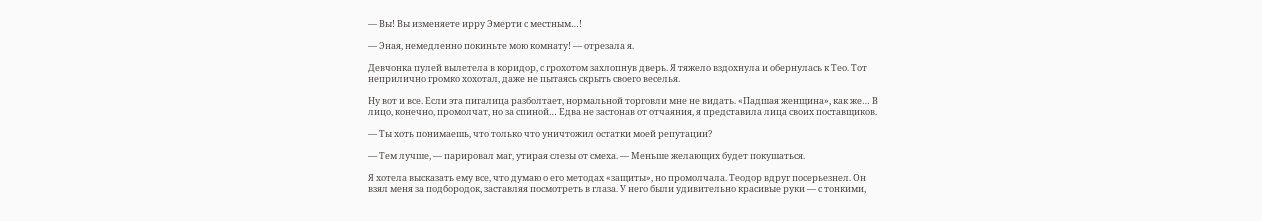— Вы! Вы изменяете ирру Эмерти с местным…!

— Эная, немедленно покиньте мою комнату! — отрезала я.

Девчонка пулей вылетела в коридор, с грохотом захлопнув дверь. Я тяжело вздохнула и обернулась к Тео. Тот неприлично громко хохотал, даже не пытаясь скрыть своего веселья.

Ну вот и все. Если эта пигалица разболтает, нормальной торговли мне не видать. «Падшая женщина», как же… В лицо, конечно, промолчат, но за спиной… Едва не застонав от отчаяния, я представила лица своих поставщиков.

— Ты хоть понимаешь, что только что уничтожил остатки моей репутации?

— Тем лучше, — парировал маг, утирая слезы от смеха. — Меньше желающих будет покушаться.

Я хотела высказать ему все, что думаю о его методах «защиты», но промолчала. Теодор вдруг посерьезнел. Он взял меня за подбородок, заставляя посмотреть в глаза. У него были удивительно красивые руки — с тонкими,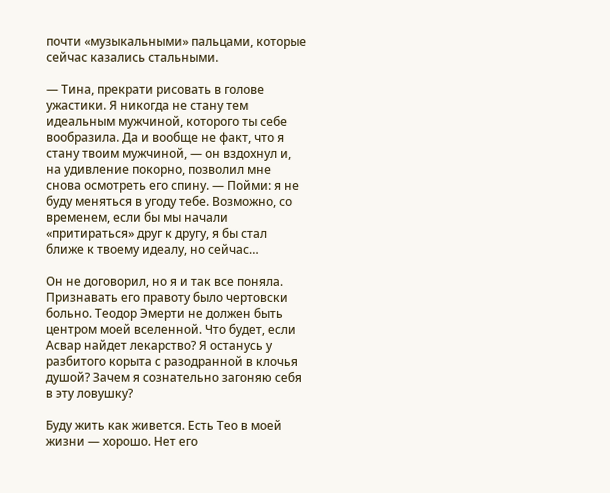почти «музыкальными» пальцами, которые сейчас казались стальными.

— Тина, прекрати рисовать в голове ужастики. Я никогда не стану тем идеальным мужчиной, которого ты себе вообразила. Да и вообще не факт, что я стану твоим мужчиной, — он вздохнул и, на удивление покорно, позволил мне снова осмотреть его спину. — Пойми: я не буду меняться в угоду тебе. Возможно, со временем, если бы мы начали «притираться» друг к другу, я бы стал ближе к твоему идеалу, но сейчас…

Он не договорил, но я и так все поняла. Признавать его правоту было чертовски больно. Теодор Эмерти не должен быть центром моей вселенной. Что будет, если Асвар найдет лекарство? Я останусь у разбитого корыта с разодранной в клочья душой? Зачем я сознательно загоняю себя в эту ловушку?

Буду жить как живется. Есть Тео в моей жизни — хорошо. Нет его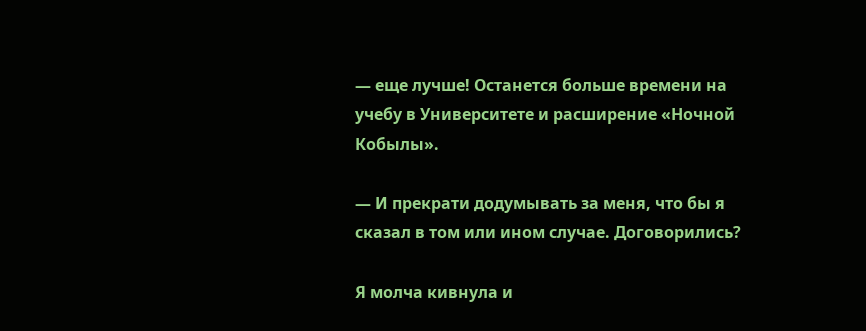— еще лучше! Останется больше времени на учебу в Университете и расширение «Ночной Кобылы».

— И прекрати додумывать за меня, что бы я сказал в том или ином случае. Договорились?

Я молча кивнула и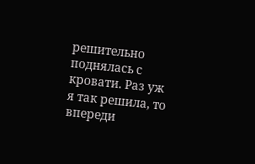решительно поднялась с кровати. Раз уж я так решила, то впереди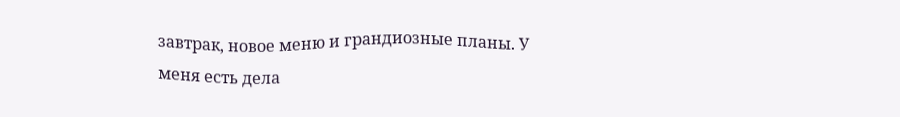завтрак, новое меню и грандиозные планы. У меня есть дела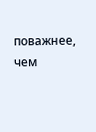поважнее, чем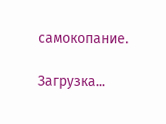самокопание.

Загрузка...